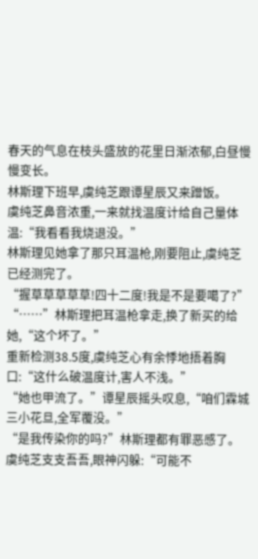春天的气息在枝头盛放的花里日渐浓郁,白昼慢慢变长。
林斯理下班早,虞纯芝跟谭星辰又来蹭饭。
虞纯芝鼻音浓重,一来就找温度计给自己量体温:“我看看我烧退没。”
林斯理见她拿了那只耳温枪,刚要阻止,虞纯芝已经测完了。
“握草草草草草!四十二度!我是不是要噶了?”
“……”林斯理把耳温枪拿走,换了新买的给她,“这个坏了。”
重新检测38.5度,虞纯芝心有余悸地捂着胸口:“这什么破温度计,害人不浅。”
“她也甲流了。”谭星辰摇头叹息,“咱们霖城三小花旦,全军覆没。”
“是我传染你的吗?”林斯理都有罪恶感了。
虞纯芝支支吾吾,眼神闪躲:“可能不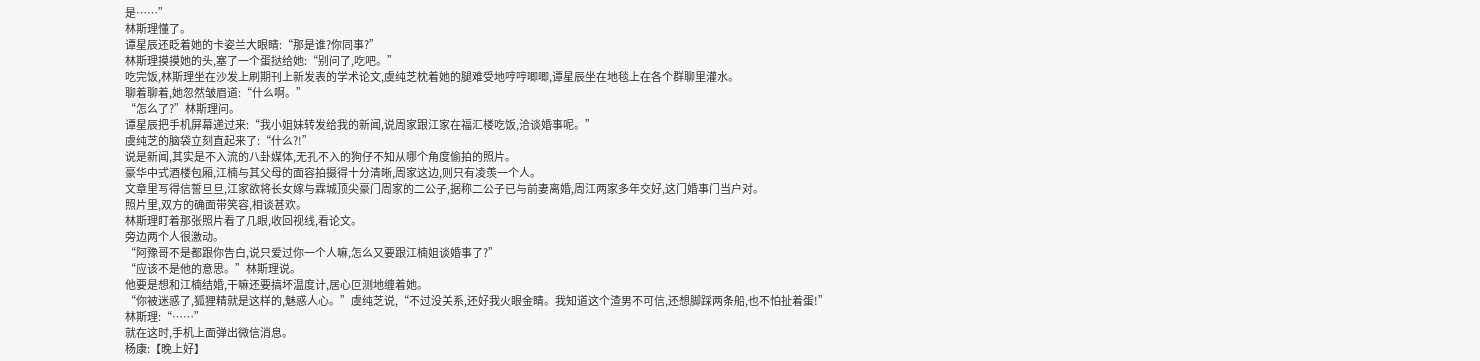是……”
林斯理懂了。
谭星辰还眨着她的卡姿兰大眼睛:“那是谁?你同事?”
林斯理摸摸她的头,塞了一个蛋挞给她:“别问了,吃吧。”
吃完饭,林斯理坐在沙发上刷期刊上新发表的学术论文,虞纯芝枕着她的腿难受地哼哼唧唧,谭星辰坐在地毯上在各个群聊里灌水。
聊着聊着,她忽然皱眉道:“什么啊。”
“怎么了?”林斯理问。
谭星辰把手机屏幕递过来:“我小姐妹转发给我的新闻,说周家跟江家在福汇楼吃饭,洽谈婚事呢。”
虞纯芝的脑袋立刻直起来了:“什么?!”
说是新闻,其实是不入流的八卦媒体,无孔不入的狗仔不知从哪个角度偷拍的照片。
豪华中式酒楼包厢,江楠与其父母的面容拍摄得十分清晰,周家这边,则只有凌羡一个人。
文章里写得信誓旦旦,江家欲将长女嫁与霖城顶尖豪门周家的二公子,据称二公子已与前妻离婚,周江两家多年交好,这门婚事门当户对。
照片里,双方的确面带笑容,相谈甚欢。
林斯理盯着那张照片看了几眼,收回视线,看论文。
旁边两个人很激动。
“阿豫哥不是都跟你告白,说只爱过你一个人嘛,怎么又要跟江楠姐谈婚事了?”
“应该不是他的意思。”林斯理说。
他要是想和江楠结婚,干嘛还要搞坏温度计,居心叵测地缠着她。
“你被迷惑了,狐狸精就是这样的,魅惑人心。”虞纯芝说,“不过没关系,还好我火眼金睛。我知道这个渣男不可信,还想脚踩两条船,也不怕扯着蛋!”
林斯理:“……”
就在这时,手机上面弹出微信消息。
杨康:【晚上好】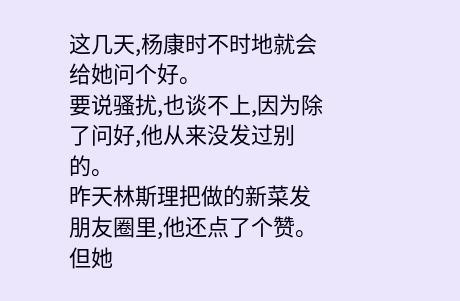这几天,杨康时不时地就会给她问个好。
要说骚扰,也谈不上,因为除了问好,他从来没发过别的。
昨天林斯理把做的新菜发朋友圈里,他还点了个赞。
但她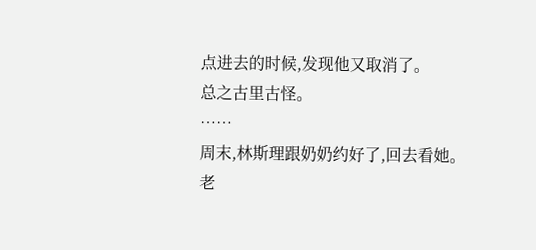点进去的时候,发现他又取消了。
总之古里古怪。
……
周末,林斯理跟奶奶约好了,回去看她。
老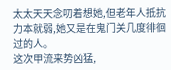太太天天念叨着想她,但老年人抵抗力本就弱,她又是在鬼门关几度徘徊过的人。
这次甲流来势凶猛,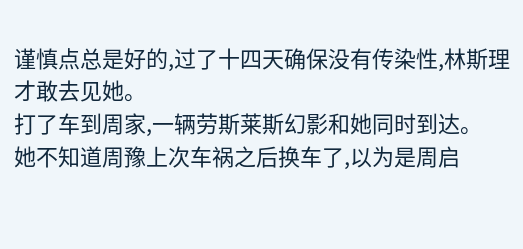谨慎点总是好的,过了十四天确保没有传染性,林斯理才敢去见她。
打了车到周家,一辆劳斯莱斯幻影和她同时到达。
她不知道周豫上次车祸之后换车了,以为是周启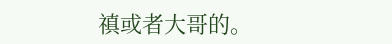禛或者大哥的。